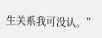生关系我可没认。”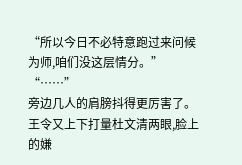“所以今日不必特意跑过来问候为师,咱们没这层情分。”
“……”
旁边几人的肩膀抖得更厉害了。
王令又上下打量杜文清两眼,脸上的嫌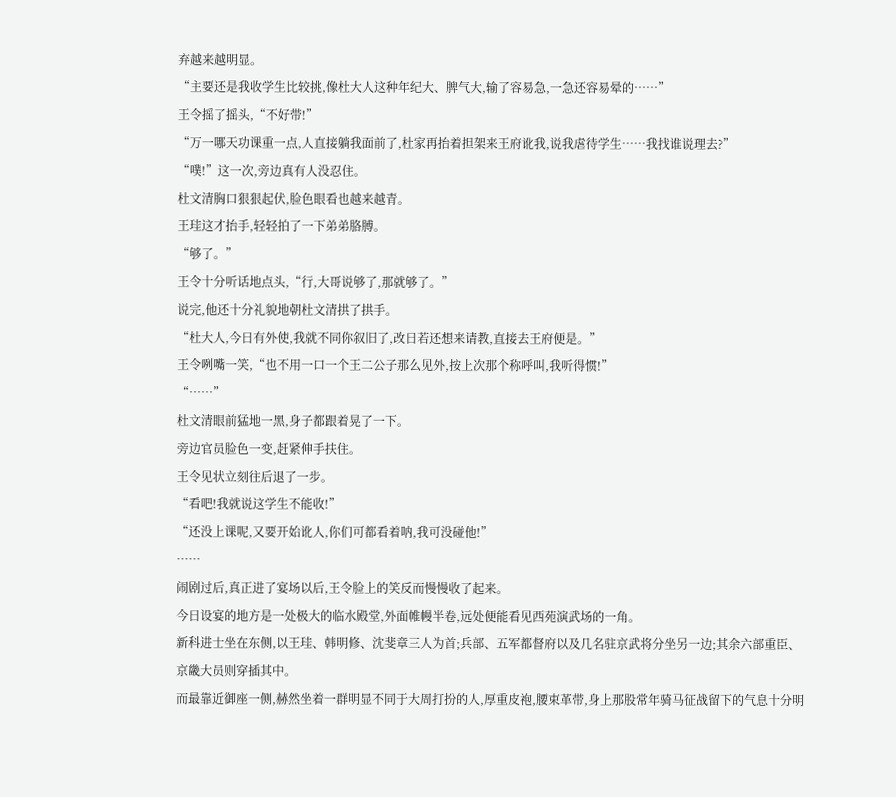弃越来越明显。
“主要还是我收学生比较挑,像杜大人这种年纪大、脾气大,输了容易急,一急还容易晕的……”
王令摇了摇头,“不好带!”
“万一哪天功课重一点,人直接躺我面前了,杜家再抬着担架来王府讹我,说我虐待学生……我找谁说理去?”
“噗!”这一次,旁边真有人没忍住。
杜文清胸口狠狠起伏,脸色眼看也越来越青。
王珪这才抬手,轻轻拍了一下弟弟胳膊。
“够了。”
王令十分听话地点头,“行,大哥说够了,那就够了。”
说完,他还十分礼貌地朝杜文清拱了拱手。
“杜大人,今日有外使,我就不同你叙旧了,改日若还想来请教,直接去王府便是。”
王令咧嘴一笑,“也不用一口一个王二公子那么见外,按上次那个称呼叫,我听得惯!”
“……”
杜文清眼前猛地一黑,身子都跟着晃了一下。
旁边官员脸色一变,赶紧伸手扶住。
王令见状立刻往后退了一步。
“看吧!我就说这学生不能收!”
“还没上课呢,又要开始讹人,你们可都看着呐,我可没碰他!”
……
闹剧过后,真正进了宴场以后,王令脸上的笑反而慢慢收了起来。
今日设宴的地方是一处极大的临水殿堂,外面帷幔半卷,远处便能看见西苑演武场的一角。
新科进士坐在东侧,以王珪、韩明修、沈斐章三人为首;兵部、五军都督府以及几名驻京武将分坐另一边;其余六部重臣、京畿大员则穿插其中。
而最靠近御座一侧,赫然坐着一群明显不同于大周打扮的人,厚重皮袍,腰束革带,身上那股常年骑马征战留下的气息十分明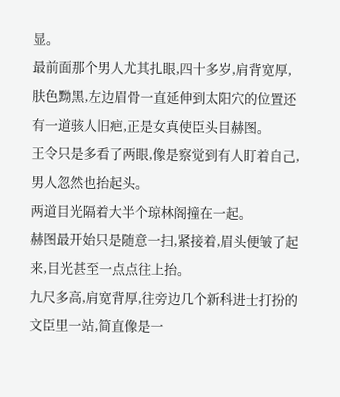显。
最前面那个男人尤其扎眼,四十多岁,肩背宽厚,肤色黝黑,左边眉骨一直延伸到太阳穴的位置还有一道骇人旧疤,正是女真使臣头目赫图。
王令只是多看了两眼,像是察觉到有人盯着自己,男人忽然也抬起头。
两道目光隔着大半个琼林阁撞在一起。
赫图最开始只是随意一扫,紧接着,眉头便皱了起来,目光甚至一点点往上抬。
九尺多高,肩宽背厚,往旁边几个新科进士打扮的文臣里一站,简直像是一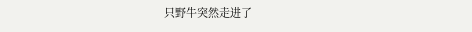只野牛突然走进了